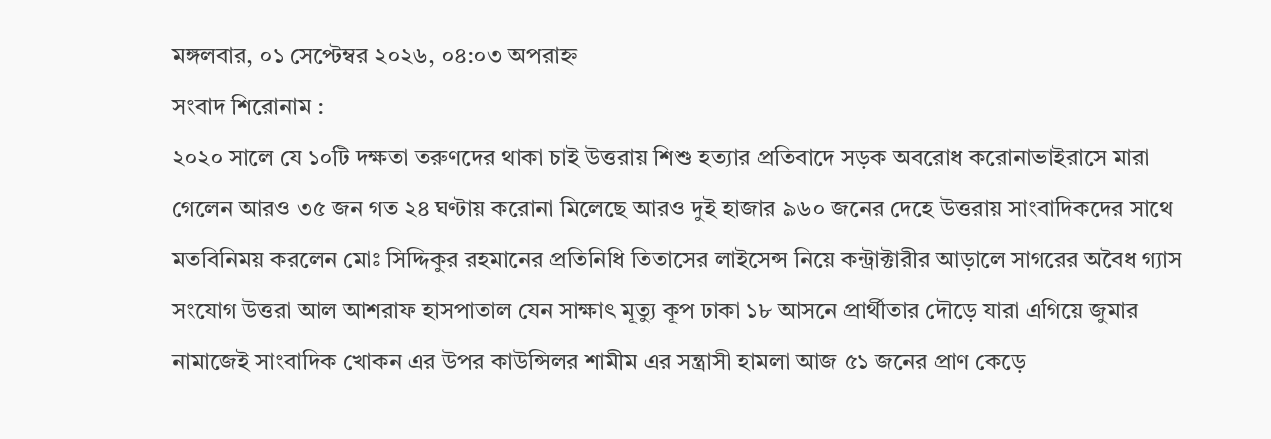মঙ্গলবার, ০১ সেপ্টেম্বর ২০২৬, ০৪:০৩ অপরাহ্ন
সংবাদ শিরোনাম :
২০২০ সালে যে ১০টি দক্ষতা তরুণদের থাকা চাই উত্তরায় শিশু হত্যার প্রতিবাদে সড়ক অবরোধ করোনাভাইরাসে মারা গেলেন আরও ৩৫ জন গত ২৪ ঘণ্টায় করোনা মিলেছে আরও দুই হাজার ৯৬০ জনের দেহে উত্তরায় সাংবাদিকদের সাথে মতবিনিময় করলেন মোঃ সিদ্দিকুর রহমানের প্রতিনিধি তিতাসের লাইসেন্স নিয়ে কন্ট্রাক্টারীর আড়ালে সাগরের অবৈধ গ্যাস সংযোগ উত্তরা আল আশরাফ হাসপাতাল যেন সাক্ষাৎ মূত্যু কূপ ঢাকা ১৮ আসনে প্রার্থীতার দৌড়ে যারা এগিয়ে জুমার নামাজেই সাংবাদিক খোকন এর উপর কাউন্সিলর শামীম এর সন্ত্রাসী হামলা আজ ৫১ জনের প্রাণ কেড়ে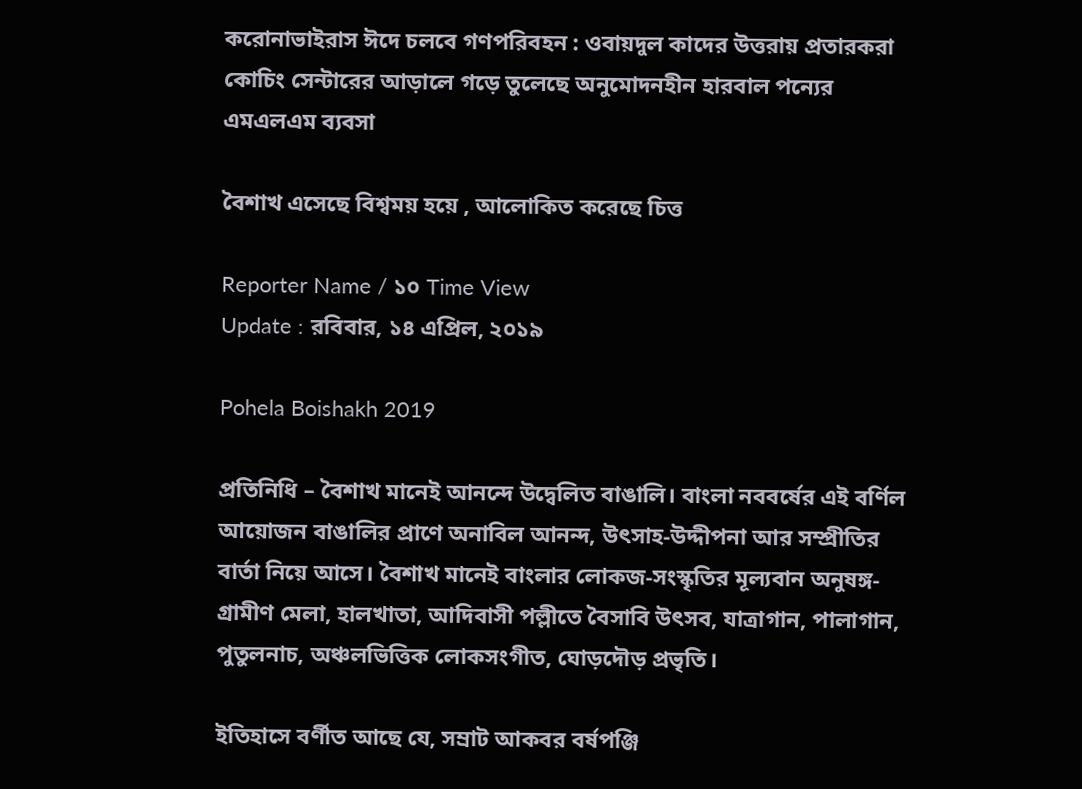করোনাভাইরাস ঈদে চলবে গণপরিবহন : ওবায়দুল কাদের উত্তরায় প্রতারকরা কোচিং সেন্টারের আড়ালে গড়ে তুলেছে অনুমোদনহীন হারবাল পন্যের এমএলএম ব্যবসা

বৈশাখ এসেছে বিশ্বময় হয়ে , আলোকিত করেছে চিত্ত

Reporter Name / ১০ Time View
Update : রবিবার, ১৪ এপ্রিল, ২০১৯

Pohela Boishakh 2019

প্রতিনিধি – বৈশাখ মানেই আনন্দে উদ্বেলিত বাঙালি। বাংলা নববর্ষের এই বর্ণিল আয়োজন বাঙালির প্রাণে অনাবিল আনন্দ, উৎসাহ-উদ্দীপনা আর সম্প্রীতির বার্তা নিয়ে আসে। বৈশাখ মানেই বাংলার লোকজ-সংস্কৃতির মূল্যবান অনুষঙ্গ- গ্রামীণ মেলা, হালখাতা, আদিবাসী পল্লীতে বৈসাবি উৎসব, যাত্রাগান, পালাগান, পুতুলনাচ, অঞ্চলভিত্তিক লোকসংগীত, ঘোড়দৌড় প্রভৃতি।

ইতিহাসে বর্ণীত আছে যে, সম্রাট আকবর বর্ষপঞ্জি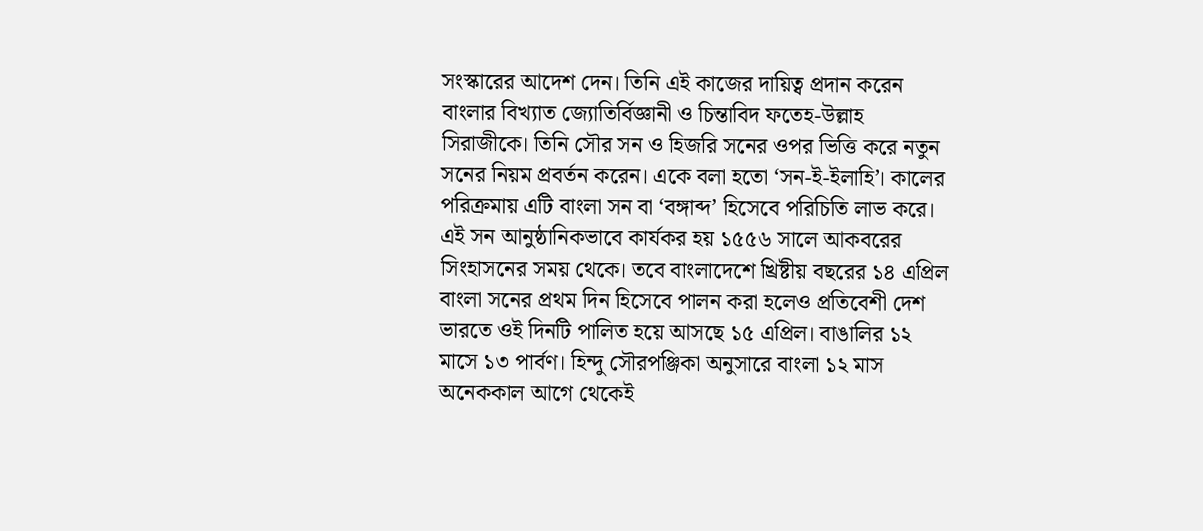সংস্কারের আদেশ দেন। তিনি এই কাজের দায়িত্ব প্রদান করেন বাংলার বিখ্যাত জ্যোতির্বিজ্ঞানী ও চিন্তাবিদ ফতেহ-উল্লাহ সিরাজীকে। তিনি সৌর সন ও হিজরি সনের ওপর ভিত্তি করে নতুন সনের নিয়ম প্রবর্তন করেন। একে বলা হতো ‘সন-ই-ইলাহি’। কালের পরিক্রমায় এটি বাংলা সন বা ‘বঙ্গাব্দ’ হিসেবে পরিচিতি লাভ করে। এই সন আনুষ্ঠানিকভাবে কার্যকর হয় ১৫৫৬ সালে আকবরের সিংহাসনের সময় থেকে। তবে বাংলাদেশে খ্রিষ্টীয় বছরের ১৪ এপ্রিল বাংলা সনের প্রথম দিন হিসেবে পালন করা হলেও প্রতিবেশী দেশ ভারতে ওই দিনটি পালিত হয়ে আসছে ১৫ এপ্রিল। বাঙালির ১২ মাসে ১৩ পার্বণ। হিন্দু সৌরপঞ্জিকা অনুসারে বাংলা ১২ মাস অনেককাল আগে থেকেই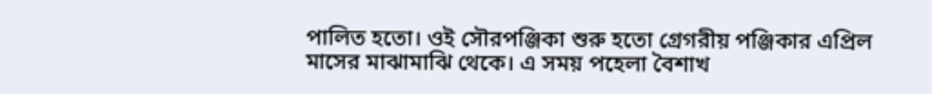পালিত হতো। ওই সৌরপঞ্জিকা শুরু হতো গ্রেগরীয় পঞ্জিকার এপ্রিল মাসের মাঝামাঝি থেকে। এ সময় পহেলা বৈশাখ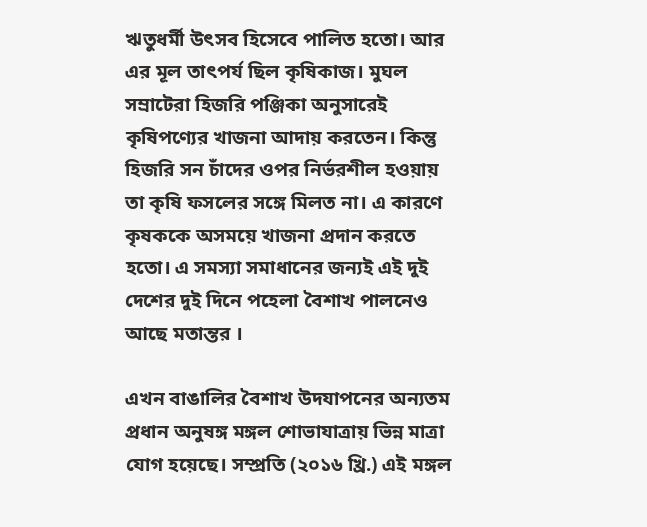ঋতুধর্মী উৎসব হিসেবে পালিত হতো। আর এর মূল তাৎপর্য ছিল কৃষিকাজ। মুঘল সম্রাটেরা হিজরি পঞ্জিকা অনুসারেই কৃষিপণ্যের খাজনা আদায় করতেন। কিন্তু হিজরি সন চাঁদের ওপর নির্ভরশীল হওয়ায় তা কৃষি ফসলের সঙ্গে মিলত না। এ কারণে কৃষককে অসময়ে খাজনা প্রদান করতে হতো। এ সমস্যা সমাধানের জন্যই এই দুই দেশের দুই দিনে পহেলা বৈশাখ পালনেও আছে মতান্তর ।

এখন বাঙালির বৈশাখ উদযাপনের অন্যতম প্রধান অনুষঙ্গ মঙ্গল শোভাযাত্রায় ভিন্ন মাত্রা যোগ হয়েছে। সম্প্রতি (২০১৬ খ্রি.) এই মঙ্গল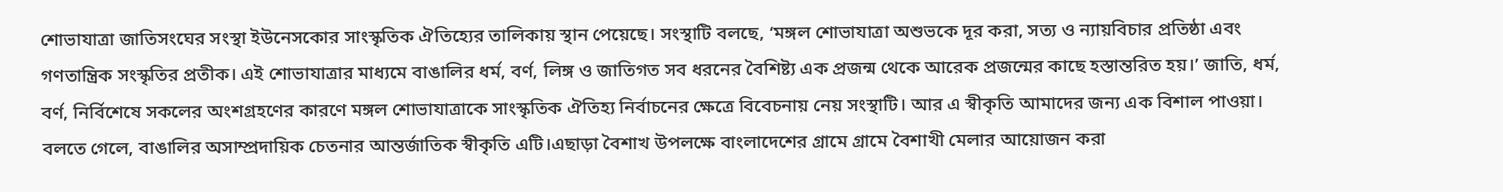শোভাযাত্রা জাতিসংঘের সংস্থা ইউনেসকোর সাংস্কৃতিক ঐতিহ্যের তালিকায় স্থান পেয়েছে। সংস্থাটি বলছে, ‘মঙ্গল শোভাযাত্রা অশুভকে দূর করা, সত্য ও ন্যায়বিচার প্রতিষ্ঠা এবং গণতান্ত্রিক সংস্কৃতির প্রতীক। এই শোভাযাত্রার মাধ্যমে বাঙালির ধর্ম, বর্ণ, লিঙ্গ ও জাতিগত সব ধরনের বৈশিষ্ট্য এক প্রজন্ম থেকে আরেক প্রজন্মের কাছে হস্তান্তরিত হয়।’ জাতি, ধর্ম, বর্ণ, নির্বিশেষে সকলের অংশগ্রহণের কারণে মঙ্গল শোভাযাত্রাকে সাংস্কৃতিক ঐতিহ্য নির্বাচনের ক্ষেত্রে বিবেচনায় নেয় সংস্থাটি। আর এ স্বীকৃতি আমাদের জন্য এক বিশাল পাওয়া। বলতে গেলে, বাঙালির অসাম্প্রদায়িক চেতনার আন্তর্জাতিক স্বীকৃতি এটি।এছাড়া বৈশাখ উপলক্ষে বাংলাদেশের গ্রামে গ্রামে বৈশাখী মেলার আয়োজন করা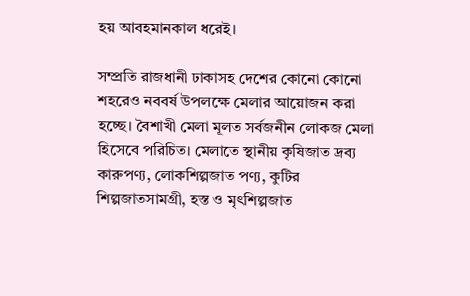হয় আবহমানকাল ধরেই।

সম্প্রতি রাজধানী ঢাকাসহ দেশের কোনো কোনো শহরেও নববর্ষ উপলক্ষে মেলার আয়োজন করা হচ্ছে। বৈশাখী মেলা মূলত সর্বজনীন লোকজ মেলা হিসেবে পরিচিত। মেলাতে স্থানীয় কৃষিজাত দ্রব্য কারুপণ্য, লোকশিল্পজাত পণ্য, কুটির শিল্পজাতসামগ্রী, হস্ত ও মৃৎশিল্পজাত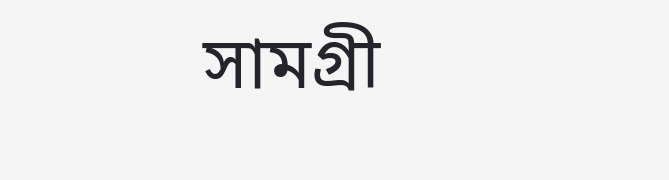সামগ্রী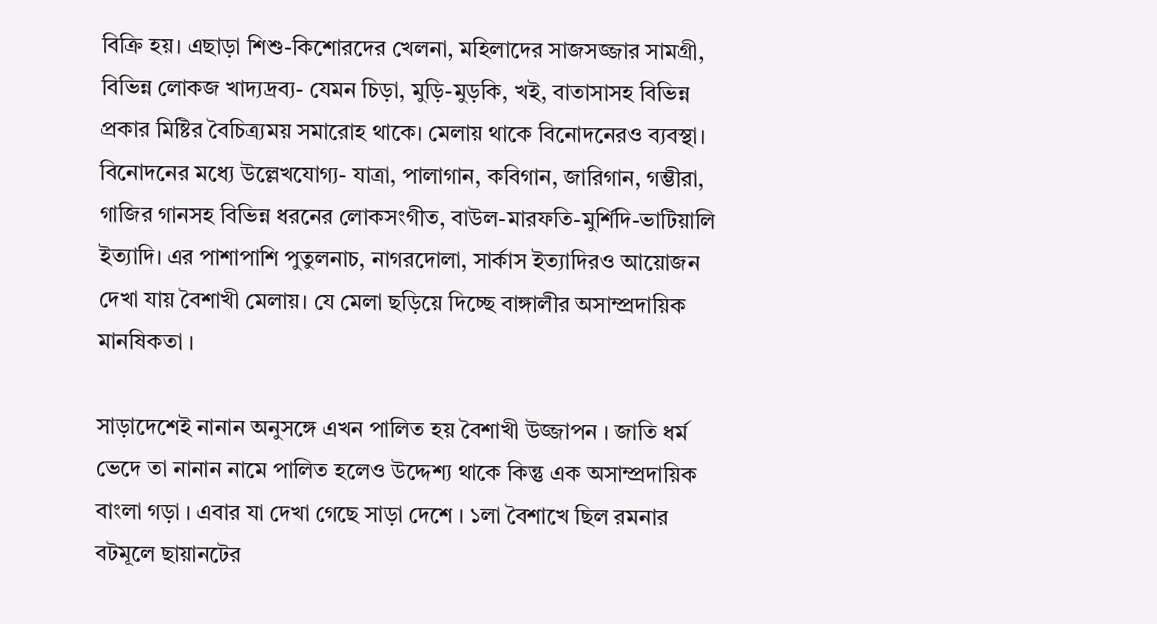বিক্রি হয়। এছাড়া শিশু-কিশোরদের খেলনা, মহিলাদের সাজসজ্জার সামগ্রী, বিভিন্ন লোকজ খাদ্যদ্রব্য- যেমন চিড়া, মুড়ি-মুড়কি, খই, বাতাসাসহ বিভিন্ন প্রকার মিষ্টির বৈচিত্র্যময় সমারোহ থাকে। মেলায় থাকে বিনোদনেরও ব্যবস্থা। বিনোদনের মধ্যে উল্লেখযোগ্য- যাত্রা, পালাগান, কবিগান, জারিগান, গম্ভীরা, গাজির গানসহ বিভিন্ন ধরনের লোকসংগীত, বাউল-মারফতি-মুর্শিদি-ভাটিয়ালি ইত্যাদি। এর পাশাপাশি পুতুলনাচ, নাগরদোলা, সার্কাস ইত্যাদিরও আয়োজন দেখা যায় বৈশাখী মেলায়। যে মেলা ছড়িয়ে দিচ্ছে বাঙ্গালীর অসাম্প্রদায়িক মানষিকতা ।

সাড়াদেশেই নানান অনুসঙ্গে এখন পালিত হয় বৈশাখী উজ্জাপন । জাতি ধর্ম ভেদে তা নানান নামে পালিত হলেও উদ্দেশ্য থাকে কিন্তু এক অসাম্প্রদায়িক বাংলা গড়া । এবার যা দেখা গেছে সাড়া দেশে । ১লা বৈশাখে ছিল রমনার বটমূলে ছায়ানটের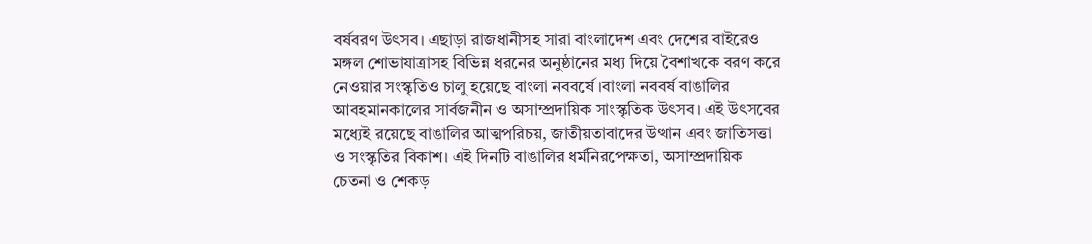বর্ষবরণ উৎসব। এছাড়া রাজধানীসহ সারা বাংলাদেশ এবং দেশের বাইরেও মঙ্গল শোভাযাত্রাসহ বিভিন্ন ধরনের অনুষ্ঠানের মধ্য দিয়ে বৈশাখকে বরণ করে নেওয়ার সংস্কৃতিও চালু হয়েছে বাংলা নববর্ষে ।বাংলা নববর্ষ বাঙালির আবহমানকালের সার্বজনীন ও অসাম্প্রদায়িক সাংস্কৃতিক উৎসব। এই উৎসবের মধ্যেই রয়েছে বাঙালির আত্মপরিচয়, জাতীয়তাবাদের উত্থান এবং জাতিসত্তা ও সংস্কৃতির বিকাশ। এই দিনটি বাঙালির ধর্মনিরপেক্ষতা, অসাম্প্রদায়িক চেতনা ও শেকড়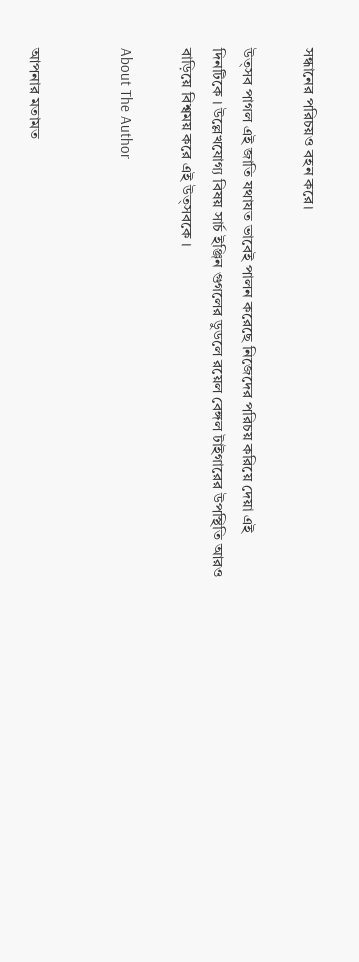সন্ধানের পরিচয়ও বহন করে।

উত্‌সব পাগল এই জাতি যথাযত ভাবেই পালন করেছে নিজেদের পরিচয় করিয়ে দেয়া এই দিনটিকে । উল্লেখযোগ্য বিষয় সার্চ ইঞ্জিন গুগলের ডুডলে রয়েল বেঙ্গল টাইগারের উপস্থিতি আরও বাড়িয়ে বিশ্বময় করে এই উত্‌সবকে ।

About The Author


আপনার মতামত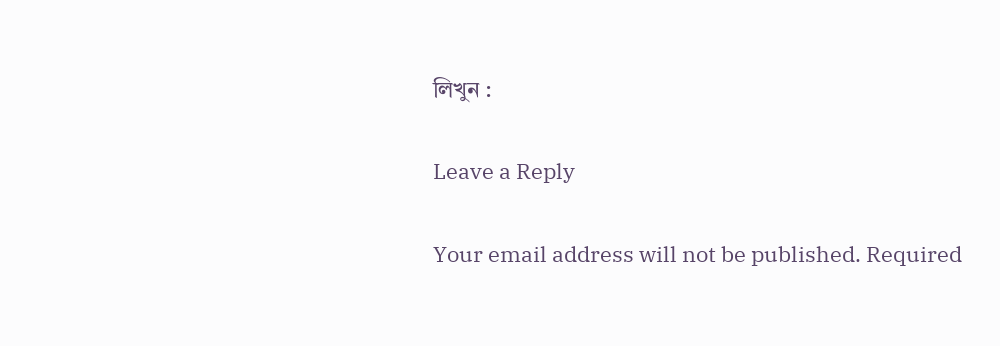লিখুন :

Leave a Reply

Your email address will not be published. Required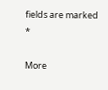fields are marked *

More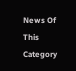News Of This Category